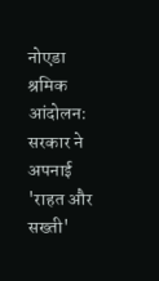नोएडा श्रमिक आंदोलन: सरकार ने अपनाई 'राहत और सख्ती'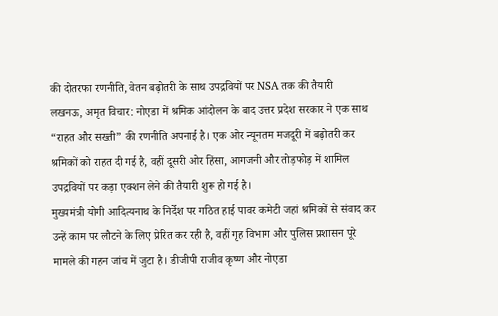की दोतरफा रणनीति, वेतन बढ़ोतरी के साथ उपद्रवियों पर NSA तक की तैयारी
लखनऊ, अमृत विचार: नोएडा में श्रमिक आंदोलन के बाद उत्तर प्रदेश सरकार ने एक साथ “राहत और सख्ती” की रणनीति अपनाई है। एक ओर न्यूनतम मजदूरी में बढ़ोतरी कर श्रमिकों को राहत दी गई है, वहीं दूसरी ओर हिंसा, आगजनी और तोड़फोड़ में शामिल उपद्रवियों पर कड़ा एक्शन लेने की तैयारी शुरू हो गई है।
मुख्यमंत्री योगी आदित्यनाथ के निर्देश पर गठित हाई पावर कमेटी जहां श्रमिकों से संवाद कर उन्हें काम पर लौटने के लिए प्रेरित कर रही है, वहीं गृह विभाग और पुलिस प्रशासन पूरे मामले की गहन जांच में जुटा है। डीजीपी राजीव कृष्ण और नोएडा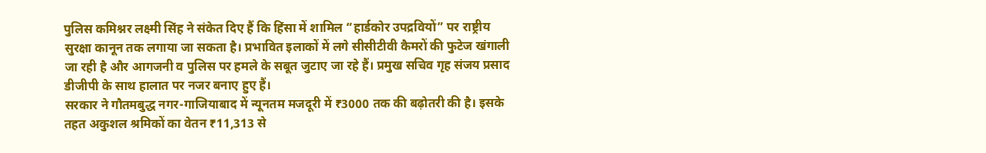पुलिस कमिश्नर लक्ष्मी सिंह ने संकेत दिए हैं कि हिंसा में शामिल “हार्डकोर उपद्रवियों” पर राष्ट्रीय सुरक्षा कानून तक लगाया जा सकता है। प्रभावित इलाकों में लगे सीसीटीवी कैमरों की फुटेज खंगाली जा रही है और आगजनी व पुलिस पर हमले के सबूत जुटाए जा रहे हैं। प्रमुख सचिव गृह संजय प्रसाद डीजीपी के साथ हालात पर नजर बनाए हुए हैं।
सरकार ने गौतमबुद्ध नगर-गाजियाबाद में न्यूनतम मजदूरी में ₹3000 तक की बढ़ोतरी की है। इसके तहत अकुशल श्रमिकों का वेतन ₹11,313 से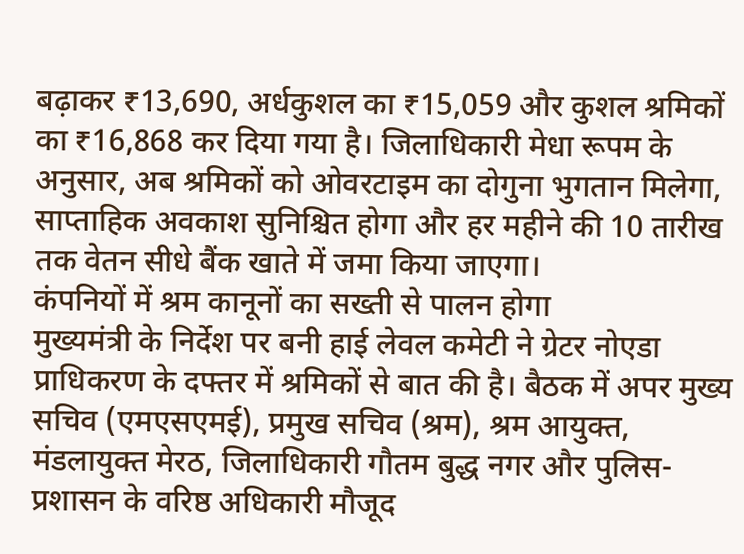बढ़ाकर ₹13,690, अर्धकुशल का ₹15,059 और कुशल श्रमिकों का ₹16,868 कर दिया गया है। जिलाधिकारी मेधा रूपम के अनुसार, अब श्रमिकों को ओवरटाइम का दोगुना भुगतान मिलेगा, साप्ताहिक अवकाश सुनिश्चित होगा और हर महीने की 10 तारीख तक वेतन सीधे बैंक खाते में जमा किया जाएगा।
कंपनियों में श्रम कानूनों का सख्ती से पालन होगा
मुख्यमंत्री के निर्देश पर बनी हाई लेवल कमेटी ने ग्रेटर नोएडा प्राधिकरण के दफ्तर में श्रमिकों से बात की है। बैठक में अपर मुख्य सचिव (एमएसएमई), प्रमुख सचिव (श्रम), श्रम आयुक्त, मंडलायुक्त मेरठ, जिलाधिकारी गौतम बुद्ध नगर और पुलिस-प्रशासन के वरिष्ठ अधिकारी मौजूद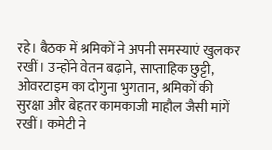रहे। बैठक में श्रमिकों ने अपनी समस्याएं खुलकर रखीं। उन्होंने वेतन बढ़ाने, साप्ताहिक छुट्टी, ओवरटाइम का दोगुना भुगतान, श्रमिकों की सुरक्षा और बेहतर कामकाजी माहौल जैसी मांगें रखीं। कमेटी ने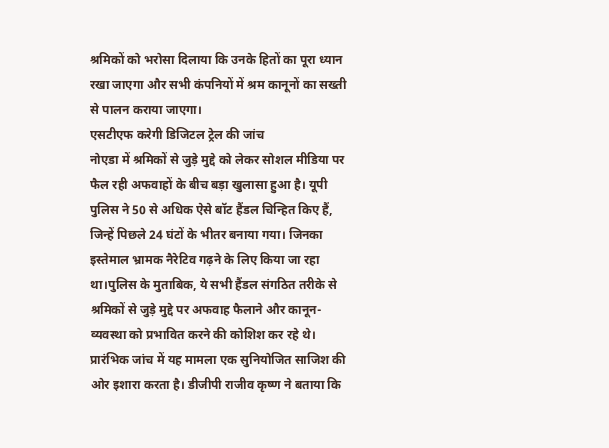श्रमिकों को भरोसा दिलाया कि उनके हितों का पूरा ध्यान रखा जाएगा और सभी कंपनियों में श्रम कानूनों का सख्ती से पालन कराया जाएगा।
एसटीएफ करेगी डिजिटल ट्रेल की जांच
नोएडा में श्रमिकों से जुड़े मुद्दे को लेकर सोशल मीडिया पर फैल रही अफवाहों के बीच बड़ा खुलासा हुआ है। यूपी पुलिस ने 50 से अधिक ऐसे बॉट हैंडल चिन्हित किए हैं, जिन्हें पिछले 24 घंटों के भीतर बनाया गया। जिनका इस्तेमाल भ्रामक नैरेटिव गढ़ने के लिए किया जा रहा था।पुलिस के मुताबिक, ये सभी हैंडल संगठित तरीके से श्रमिकों से जुड़े मुद्दे पर अफवाह फैलाने और कानून-व्यवस्था को प्रभावित करने की कोशिश कर रहे थे। प्रारंभिक जांच में यह मामला एक सुनियोजित साजिश की ओर इशारा करता है। डीजीपी राजीव कृष्ण ने बताया कि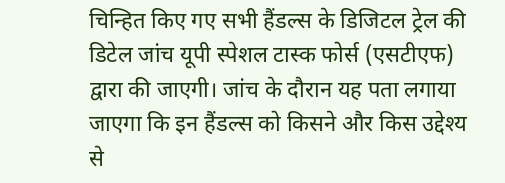चिन्हित किए गए सभी हैंडल्स के डिजिटल ट्रेल की डिटेल जांच यूपी स्पेशल टास्क फोर्स (एसटीएफ) द्वारा की जाएगी। जांच के दौरान यह पता लगाया जाएगा कि इन हैंडल्स को किसने और किस उद्देश्य से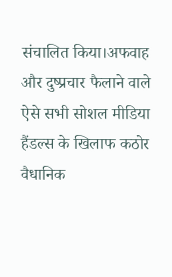संचालित किया।अफवाह और दुष्प्रचार फैलाने वाले ऐसे सभी सोशल मीडिया हैंडल्स के खिलाफ कठोर वैधानिक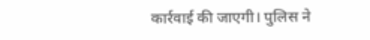कार्रवाई की जाएगी। पुलिस ने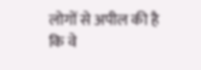लोगों से अपील की है कि वे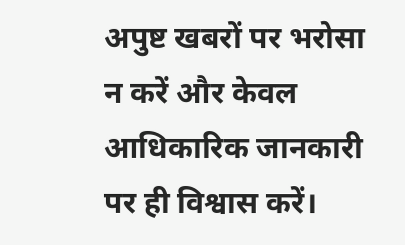अपुष्ट खबरों पर भरोसा न करें और केवल आधिकारिक जानकारी पर ही विश्वास करें।